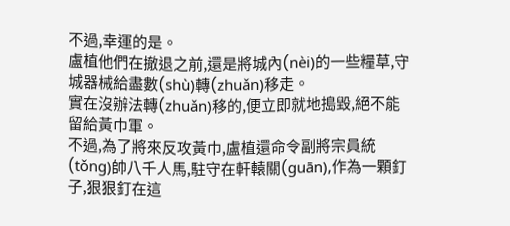不過,幸運的是。
盧植他們在撤退之前,還是將城內(nèi)的一些糧草,守城器械給盡數(shù)轉(zhuǎn)移走。
實在沒辦法轉(zhuǎn)移的,便立即就地搗毀,絕不能留給黃巾軍。
不過,為了將來反攻黃巾,盧植還命令副將宗員統(tǒng)帥八千人馬,駐守在軒轅關(guān),作為一顆釘子,狠狠釘在這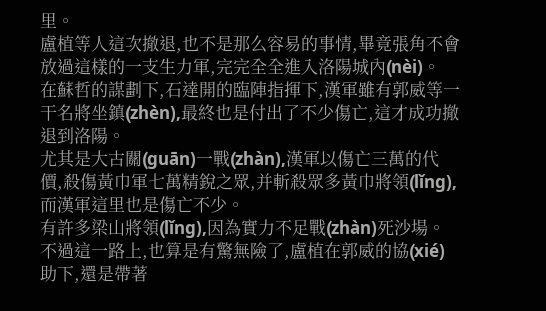里。
盧植等人這次撤退,也不是那么容易的事情,畢竟張角不會放過這樣的一支生力軍,完完全全進入洛陽城內(nèi)。
在蘇哲的謀劃下,石達開的臨陣指揮下,漢軍雖有郭威等一干名將坐鎮(zhèn),最終也是付出了不少傷亡,這才成功撤退到洛陽。
尤其是大古關(guān)一戰(zhàn),漢軍以傷亡三萬的代價,殺傷黃巾軍七萬精銳之眾,并斬殺眾多黃巾將領(lǐng),而漢軍這里也是傷亡不少。
有許多梁山將領(lǐng),因為實力不足戰(zhàn)死沙場。
不過這一路上,也算是有驚無險了,盧植在郭威的協(xié)助下,還是帶著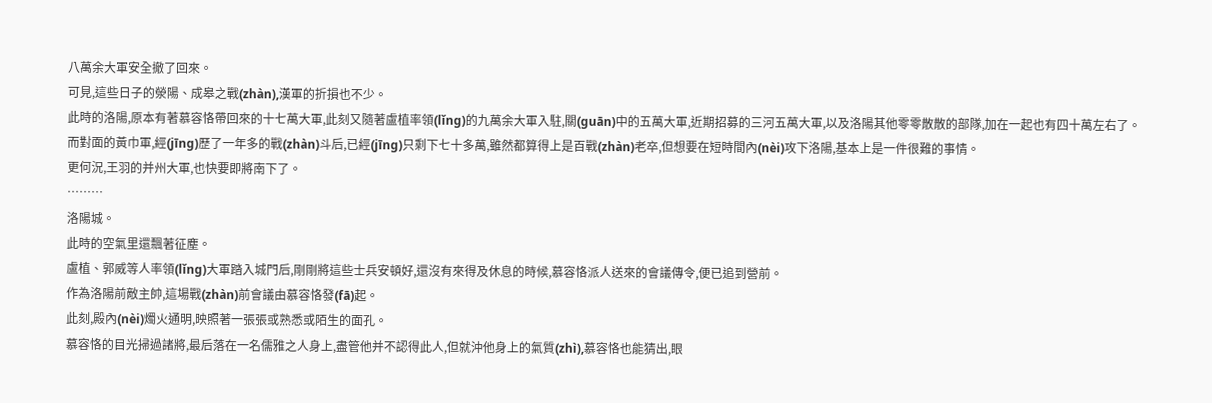八萬余大軍安全撤了回來。
可見,這些日子的滎陽、成皋之戰(zhàn),漢軍的折損也不少。
此時的洛陽,原本有著慕容恪帶回來的十七萬大軍,此刻又隨著盧植率領(lǐng)的九萬余大軍入駐,關(guān)中的五萬大軍,近期招募的三河五萬大軍,以及洛陽其他零零散散的部隊,加在一起也有四十萬左右了。
而對面的黃巾軍,經(jīng)歷了一年多的戰(zhàn)斗后,已經(jīng)只剩下七十多萬,雖然都算得上是百戰(zhàn)老卒,但想要在短時間內(nèi)攻下洛陽,基本上是一件很難的事情。
更何況,王羽的并州大軍,也快要即將南下了。
………
洛陽城。
此時的空氣里還飄著征塵。
盧植、郭威等人率領(lǐng)大軍踏入城門后,剛剛將這些士兵安頓好,還沒有來得及休息的時候,慕容恪派人送來的會議傳令,便已追到營前。
作為洛陽前敵主帥,這場戰(zhàn)前會議由慕容恪發(fā)起。
此刻,殿內(nèi)燭火通明,映照著一張張或熟悉或陌生的面孔。
慕容恪的目光掃過諸將,最后落在一名儒雅之人身上,盡管他并不認得此人,但就沖他身上的氣質(zhì),慕容恪也能猜出,眼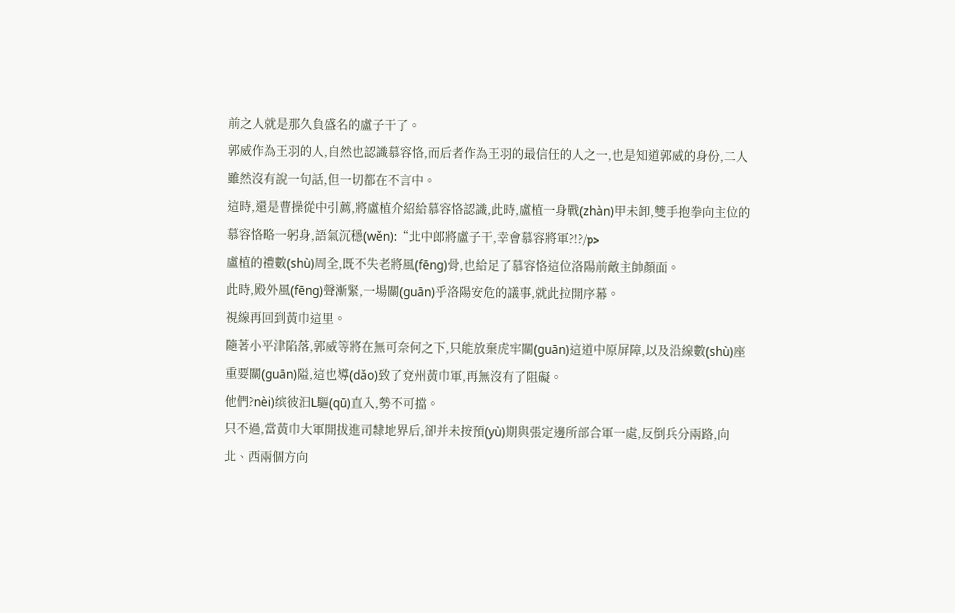前之人就是那久負盛名的盧子干了。
郭威作為王羽的人,自然也認識慕容恪,而后者作為王羽的最信任的人之一,也是知道郭威的身份,二人雖然沒有說一句話,但一切都在不言中。
這時,還是曹操從中引薦,將盧植介紹給慕容恪認識,此時,盧植一身戰(zhàn)甲未卸,雙手抱拳向主位的慕容恪略一躬身,語氣沉穩(wěn):“北中郎將盧子干,幸會慕容將軍?!?/p>
盧植的禮數(shù)周全,既不失老將風(fēng)骨,也給足了慕容恪這位洛陽前敵主帥顏面。
此時,殿外風(fēng)聲漸緊,一場關(guān)乎洛陽安危的議事,就此拉開序幕。
視線再回到黃巾這里。
隨著小平津陷落,郭威等將在無可奈何之下,只能放棄虎牢關(guān)這道中原屏障,以及沿線數(shù)座重要關(guān)隘,這也導(dǎo)致了兗州黃巾軍,再無沒有了阻礙。
他們?nèi)缤彼汩L驅(qū)直入,勢不可擋。
只不過,當黃巾大軍開拔進司隸地界后,卻并未按預(yù)期與張定邊所部合軍一處,反倒兵分兩路,向北、西兩個方向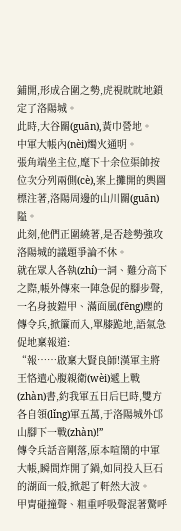鋪開,形成合圍之勢,虎視眈眈地鎖定了洛陽城。
此時,大谷關(guān),黃巾營地。
中軍大帳內(nèi)燭火通明。
張角端坐主位,麾下十余位渠帥按位次分列兩側(cè),案上攤開的輿圖標注著,洛陽周邊的山川關(guān)隘。
此刻,他們正圍繞著,是否趁勢強攻洛陽城的議題爭論不休。
就在眾人各執(zhí)一詞、難分高下之際,帳外傳來一陣急促的腳步聲,一名身披鎧甲、滿面風(fēng)塵的傳令兵,掀簾而入,單膝跪地,語氣急促地稟報道:
“報……啟稟大賢良師!漢軍主將王恪遣心腹親衛(wèi)遞上戰(zhàn)書,約我軍五日后巳時,雙方各自領(lǐng)軍五萬,于洛陽城外邙山腳下一戰(zhàn)!”
傳令兵話音剛落,原本喧鬧的中軍大帳,瞬間炸開了鍋,如同投入巨石的湖面一般,掀起了軒然大波。
甲胄碰撞聲、粗重呼吸聲混著驚呼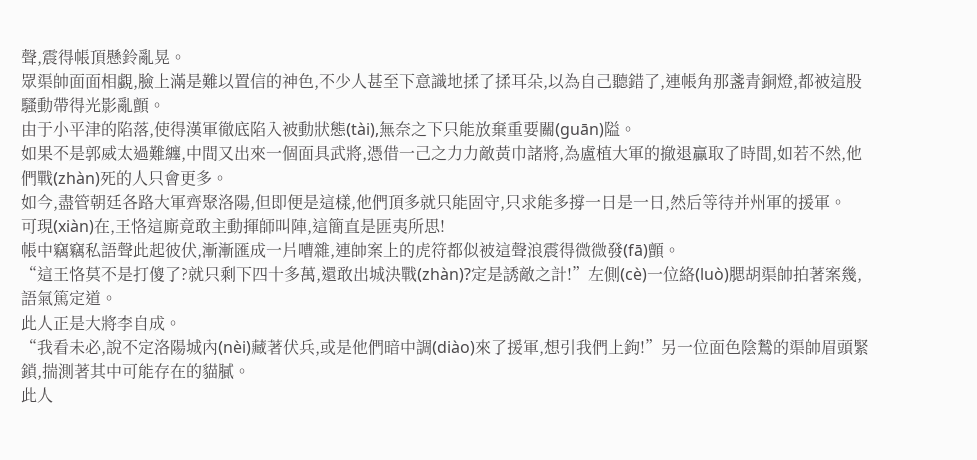聲,震得帳頂懸鈴亂晃。
眾渠帥面面相覷,臉上滿是難以置信的神色,不少人甚至下意識地揉了揉耳朵,以為自己聽錯了,連帳角那盞青銅燈,都被這股騷動帶得光影亂顫。
由于小平津的陷落,使得漢軍徹底陷入被動狀態(tài),無奈之下只能放棄重要關(guān)隘。
如果不是郭威太過難纏,中間又出來一個面具武將,憑借一己之力力敵黃巾諸將,為盧植大軍的撤退贏取了時間,如若不然,他們戰(zhàn)死的人只會更多。
如今,盡管朝廷各路大軍齊聚洛陽,但即便是這樣,他們頂多就只能固守,只求能多撐一日是一日,然后等待并州軍的援軍。
可現(xiàn)在,王恪這廝竟敢主動揮師叫陣,這簡直是匪夷所思!
帳中竊竊私語聲此起彼伏,漸漸匯成一片嘈雜,連帥案上的虎符都似被這聲浪震得微微發(fā)顫。
“這王恪莫不是打傻了?就只剩下四十多萬,還敢出城決戰(zhàn)?定是誘敵之計!”左側(cè)一位絡(luò)腮胡渠帥拍著案幾,語氣篤定道。
此人正是大將李自成。
“我看未必,說不定洛陽城內(nèi)藏著伏兵,或是他們暗中調(diào)來了援軍,想引我們上鉤!”另一位面色陰鷙的渠帥眉頭緊鎖,揣測著其中可能存在的貓膩。
此人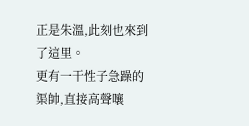正是朱溫,此刻也來到了這里。
更有一干性子急躁的渠帥,直接高聲嚷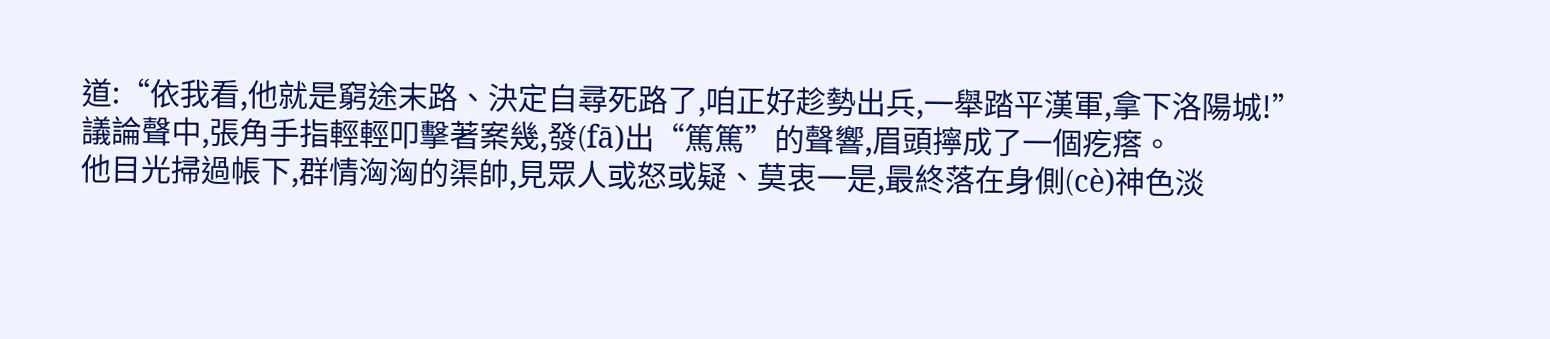道:“依我看,他就是窮途末路、決定自尋死路了,咱正好趁勢出兵,一舉踏平漢軍,拿下洛陽城!”
議論聲中,張角手指輕輕叩擊著案幾,發(fā)出“篤篤”的聲響,眉頭擰成了一個疙瘩。
他目光掃過帳下,群情洶洶的渠帥,見眾人或怒或疑、莫衷一是,最終落在身側(cè)神色淡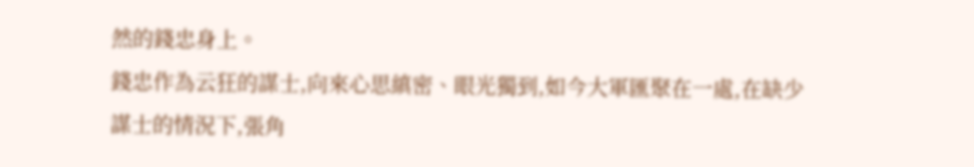然的錢忠身上。
錢忠作為云狂的謀士,向來心思縝密、眼光獨到,如今大軍匯聚在一處,在缺少謀士的情況下,張角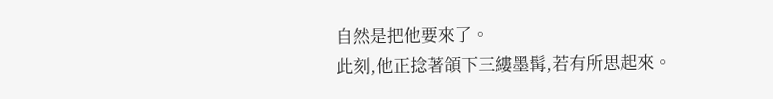自然是把他要來了。
此刻,他正捻著頜下三縷墨髯,若有所思起來。